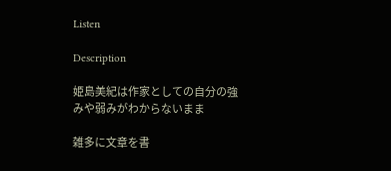Listen

Description

姫島美紀は作家としての自分の強みや弱みがわからないまま

雑多に文章を書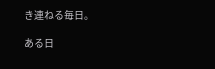き連ねる毎日。

ある日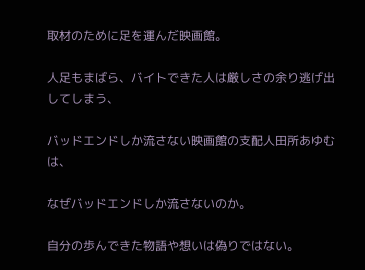取材のために足を運んだ映画館。

人足もまばら、バイトできた人は厳しさの余り逃げ出してしまう、

バッドエンドしか流さない映画館の支配人田所あゆむは、

なぜバッドエンドしか流さないのか。

自分の歩んできた物語や想いは偽りではない。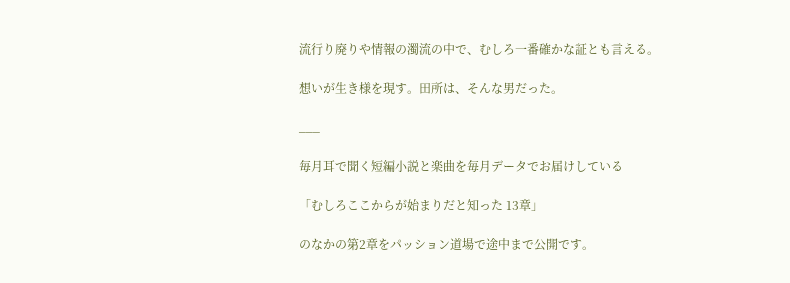流行り廃りや情報の濁流の中で、むしろ一番確かな証とも言える。

想いが生き様を現す。田所は、そんな男だった。

___

毎月耳で聞く短編小説と楽曲を毎月データでお届けしている

「むしろここからが始まりだと知った 13章」

のなかの第2章をパッション道場で途中まで公開です。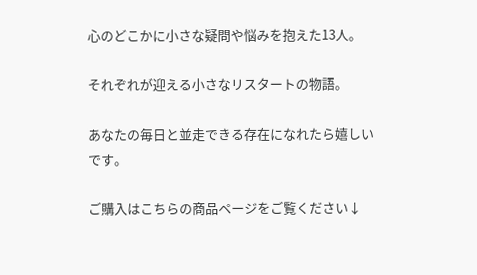心のどこかに小さな疑問や悩みを抱えた13人。

それぞれが迎える小さなリスタートの物語。

あなたの毎日と並走できる存在になれたら嬉しいです。

ご購入はこちらの商品ページをご覧ください↓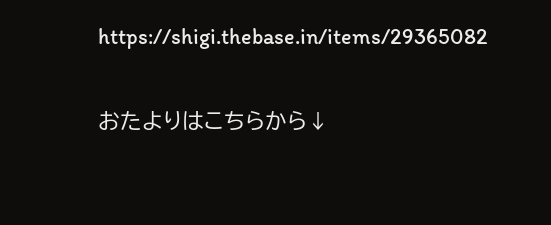https://shigi.thebase.in/items/29365082

おたよりはこちらから↓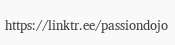https://linktr.ee/passiondojo